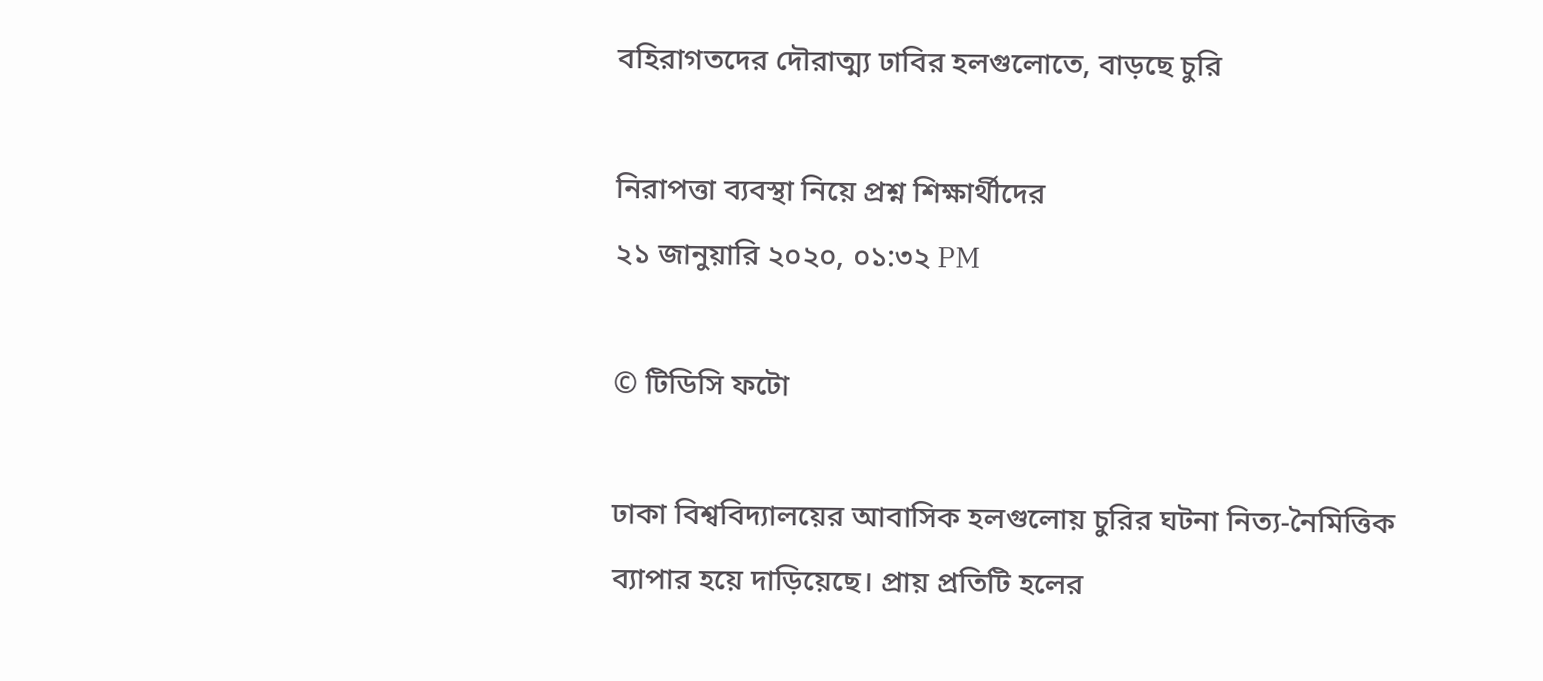বহিরাগতদের দৌরাত্ম্য ঢাবির হলগুলোতে, বাড়ছে চুরি

নিরাপত্তা ব্যবস্থা নিয়ে প্রশ্ন শিক্ষার্থীদের
২১ জানুয়ারি ২০২০, ০১:৩২ PM

© টিডিসি ফটো

ঢাকা বিশ্ববিদ্যালয়ের আবাসিক হলগুলোয় চুরির ঘটনা নিত্য-নৈমিত্তিক ব্যাপার হয়ে দাড়িয়েছে। প্রায় প্রতিটি হলের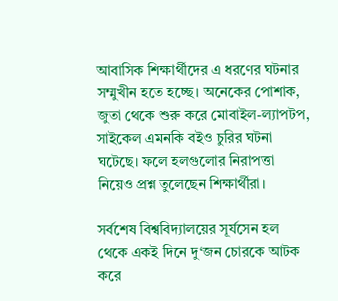আবাসিক শিক্ষার্থীদের এ ধরণের ঘটনার সম্মুখীন হতে হচ্ছে। অনেকের পোশাক, জুতা থেকে শুরু করে মোবাইল-ল্যাপটপ, সাইকেল এমনকি বইও চুরির ঘটনা ঘটেছে। ফলে হলগুলোর নিরাপত্তা নিয়েও প্রশ্ন তুলেছেন শিক্ষার্থীরা।

সর্বশেষ বিশ্ববিদ্যালয়ের সূর্যসেন হল থেকে একই দিনে দু‘জন চোরকে আটক করে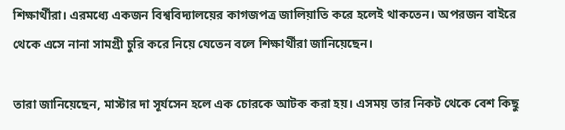শিক্ষার্থীরা। এরমধ্যে একজন বিশ্ববিদ্যালয়ের কাগজপত্র জালিয়াতি করে হলেই থাকতেন। অপরজন বাইরে থেকে এসে নানা সামগ্রী চুরি করে নিয়ে যেতেন বলে শিক্ষার্থীরা জানিয়েছেন।

তারা জানিয়েছেন, মাস্টার দা সূর্যসেন হলে এক চোরকে আটক করা হয়। এসময় তার নিকট থেকে বেশ কিছু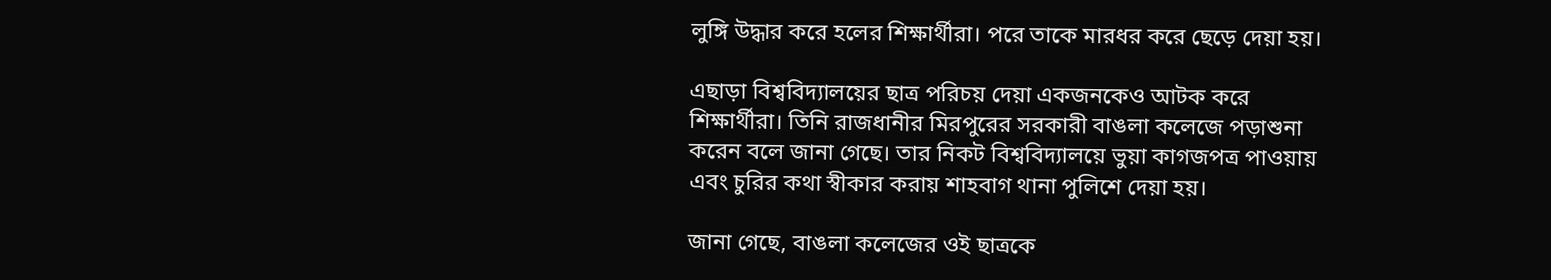লুঙ্গি উদ্ধার করে হলের শিক্ষার্থীরা। পরে তাকে মারধর করে ছেড়ে দেয়া হয়।

এছাড়া বিশ্ববিদ্যালয়ের ছাত্র পরিচয় দেয়া একজনকেও আটক করে শিক্ষার্থীরা। তিনি রাজধানীর মিরপুরের সরকারী বাঙলা কলেজে পড়াশুনা করেন বলে জানা গেছে। তার নিকট বিশ্ববিদ্যালয়ে ভুয়া কাগজপত্র পাওয়ায় এবং চুরির কথা স্বীকার করায় শাহবাগ থানা পুলিশে দেয়া হয়।

জানা গেছে, বাঙলা কলেজের ওই ছাত্রকে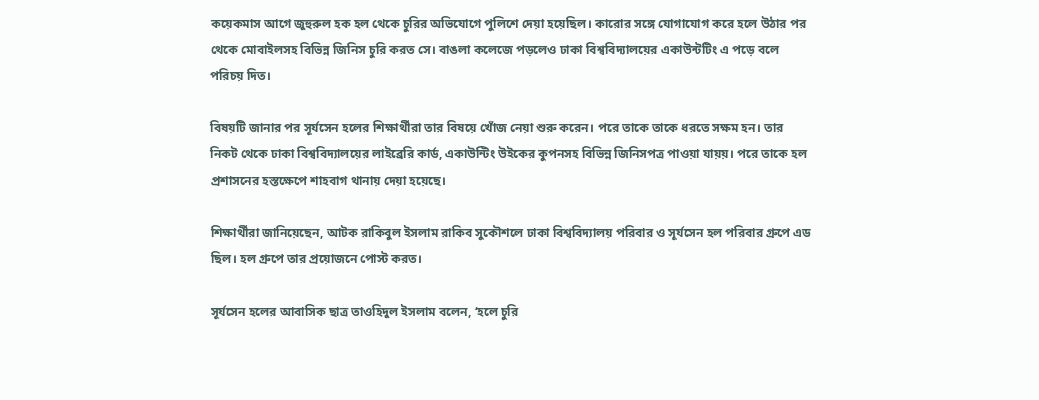কয়েকমাস আগে জুহুরুল হক হল থেকে চুরির অভিযোগে পুলিশে দেয়া হয়েছিল। কারোর সঙ্গে যোগাযোগ করে হলে উঠার পর থেকে মোবাইলসহ বিভিন্ন জিনিস চুরি করত সে। বাঙলা কলেজে পড়লেও ঢাকা বিশ্ববিদ্যালয়ের একাউন্টটিং এ পড়ে বলে পরিচয় দিত।

বিষয়টি জানার পর সূর্যসেন হলের শিক্ষার্থীরা তার বিষয়ে খোঁজ নেয়া শুরু করেন। পরে তাকে তাকে ধরতে সক্ষম হন। তার নিকট থেকে ঢাকা বিশ্ববিদ্যালয়ের লাইব্রেরি কার্ড, একাউন্টিং উইকের কুপনসহ বিভিন্ন জিনিসপত্র পাওয়া যায়য়। পরে তাকে হল প্রশাসনের হস্তক্ষেপে শাহবাগ থানায় দেয়া হয়েছে।

শিক্ষার্থীরা জানিয়েছেন, আটক রাকিবুল ইসলাম রাকিব সুকৌশলে ঢাকা বিশ্ববিদ্যালয় পরিবার ও সূর্যসেন হল পরিবার গ্রুপে এড ছিল। হল গ্রুপে তার প্রয়োজনে পোস্ট করত।

সূর্যসেন হলের আবাসিক ছাত্র তাওহিদুল ইসলাম বলেন, ‘হলে চুরি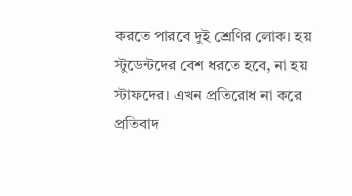করতে পারবে দুই শ্রেণির লোক। হয় স্টুডেন্টদের বেশ ধরতে হবে, না হয় স্টাফদের। এখন প্রতিরোধ না করে প্রতিবাদ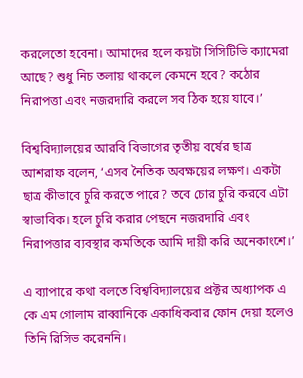করলেতো হবেনা। আমাদের হলে কয়টা সিসিটিভি ক্যামেরা আছে? শুধু নিচ তলায় থাকলে কেমনে হবে? কঠোর নিরাপত্তা এবং নজরদারি করলে সব ঠিক হয়ে যাবে।’

বিশ্ববিদ্যালয়ের আরবি বিভাগের তৃতীয় বর্ষের ছাত্র আশরাফ বলেন, ‘এসব নৈতিক অবক্ষয়ের লক্ষণ। একটা ছাত্র কীভাবে চুরি করতে পারে? তবে চোর চুরি করবে এটা স্বাভাবিক। হলে চুরি করার পেছনে নজরদারি এবং নিরাপত্তার ব্যবস্থার কমতিকে আমি দায়ী করি অনেকাংশে।’

এ ব্যাপারে কথা বলতে বিশ্ববিদ্যালয়ের প্রক্টর অধ্যাপক এ কে এম গোলাম রাব্বানিকে একাধিকবার ফোন দেয়া হলেও তিনি রিসিভ করেননি।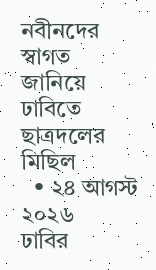নবীনদের স্বাগত জানিয়ে ঢাবিতে ছাত্রদলের মিছিল
  • ২৪ আগস্ট ২০২৬
ঢাবির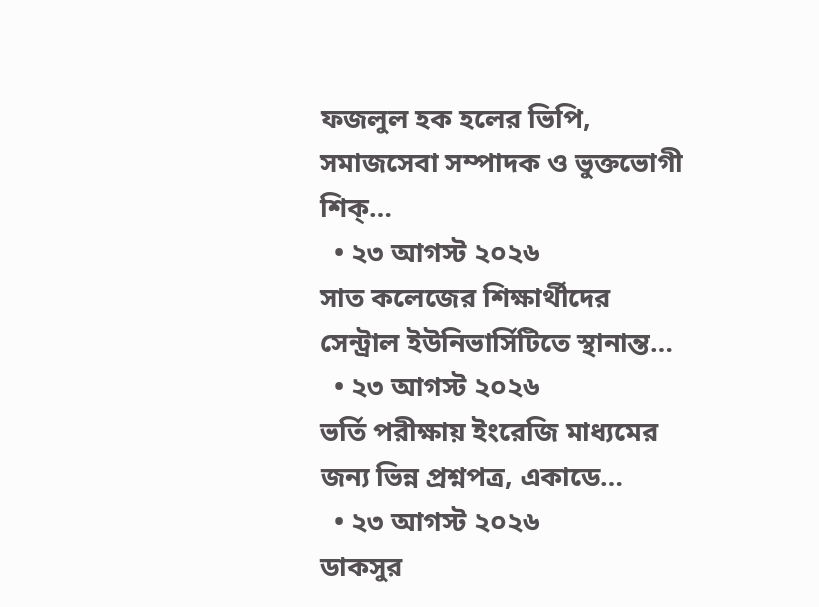ফজলুল হক হলের ভিপি, সমাজসেবা সম্পাদক ও ভুক্তভোগী শিক্…
  • ২৩ আগস্ট ২০২৬
সাত কলেজের শিক্ষার্থীদের সেন্ট্রাল ইউনিভার্সিটিতে স্থানান্ত…
  • ২৩ আগস্ট ২০২৬
ভর্তি পরীক্ষায় ইংরেজি মাধ্যমের জন্য ভিন্ন প্রশ্নপত্র, একাডে…
  • ২৩ আগস্ট ২০২৬
ডাকসুর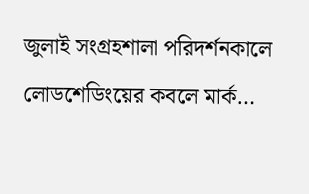জুলাই সংগ্রহশালা পরিদর্শনকালে লোডশেডিংয়ের কবলে মার্ক…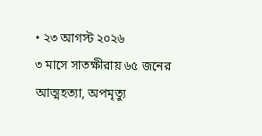• ২৩ আগস্ট ২০২৬
৩ মাসে সাতক্ষীরায় ৬৫ জনের আত্মহত্যা, অপমৃত্যু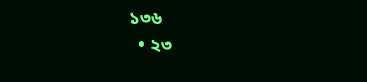১৩৬
  • ২৩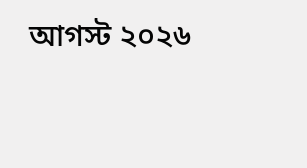আগস্ট ২০২৬